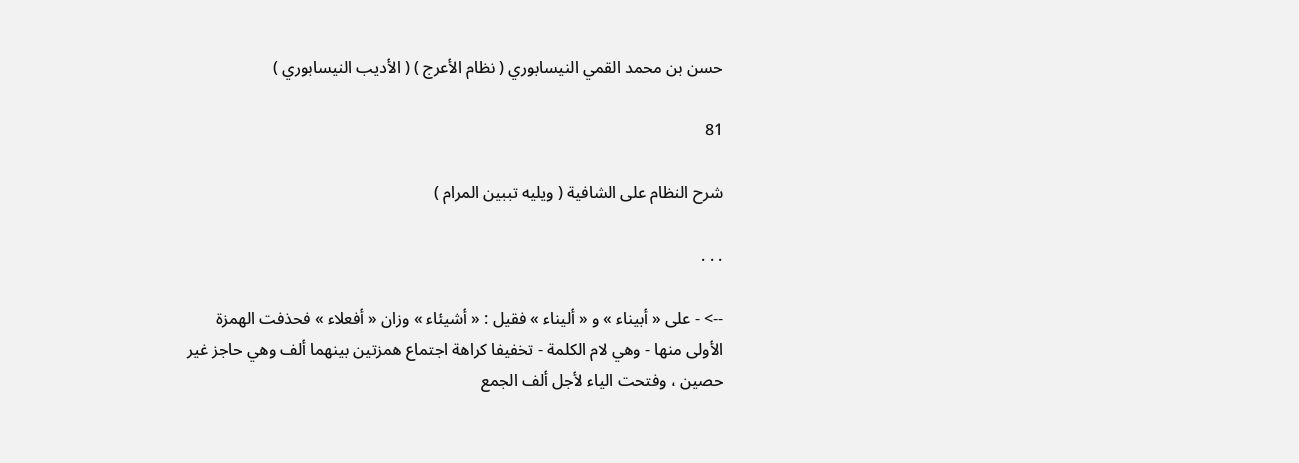حسن بن محمد القمي النيسابوري ( نظام الأعرج ) ( الأديب النيسابوري )

81

شرح النظام على الشافية ( ويليه تببين المرام )

. . .

--> - على « أبيناء » و « أليناء » فقيل : « أشيئاء » وزان « أفعلاء » فحذفت الهمزة الأولى منها - وهي لام الكلمة - تخفيفا كراهة اجتماع همزتين بينهما ألف وهي حاجز غير حصين ، وفتحت الياء لأجل ألف الجمع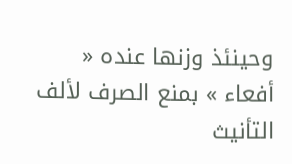وحينئذ وزنها عنده « أفعاء » بمنع الصرف لألف التأنيث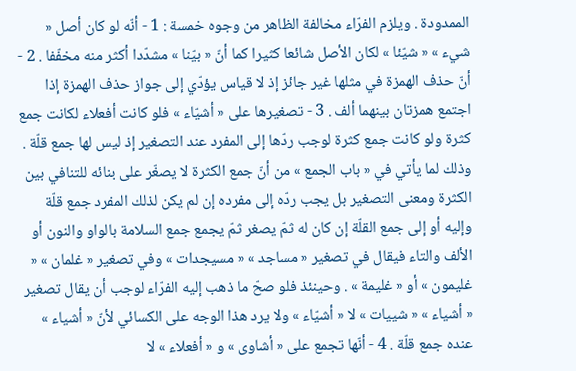الممدودة . ويلزم الفرّاء مخالفة الظاهر من وجوه خمسة : 1 - أنّه لو كان أصل « شيء » « شيّئا » لكان الأصل شائعا كثيرا كما أنّ « بيّنا » مشدّدا أكثر منه مخفّفا . 2 - أنّ حذف الهمزة في مثلها غير جائز إذ لا قياس يؤدّي إلى جواز حذف الهمزة إذا اجتمع همزتان بينهما ألف . 3 - تصغيرها على « أشيّاء » فلو كانت أفعلاء لكانت جمع كثرة ولو كانت جمع كثرة لوجب ردّها إلى المفرد عند التصغير إذ ليس لها جمع قلّة . وذلك لما يأتي في « باب الجمع » من أنّ جمع الكثرة لا يصغّر على بنائه للتنافي بين الكثرة ومعنى التصغير بل يجب ردّه إلى مفرده إن لم يكن لذلك المفرد جمع قلّة وإليه أو إلى جمع القلّة إن كان له ثمّ يصغر ثمّ يجمع جمع السلامة بالواو والنون أو الألف والتاء فيقال في تصغير « مساجد » « مسيجدات » وفي تصغير « غلمان » « غليمون » أو « غليمة » . وحينئذ فلو صحّ ما ذهب إليه الفرّاء لوجب أن يقال تصغير « أشياء » « شييات » لا « أشيّاء » ولا يرد هذا الوجه على الكسائي لأنّ « أشياء » عنده جمع قلّة . 4 - أنّها تجمع على « أشاوى » و « أفعلاء » لا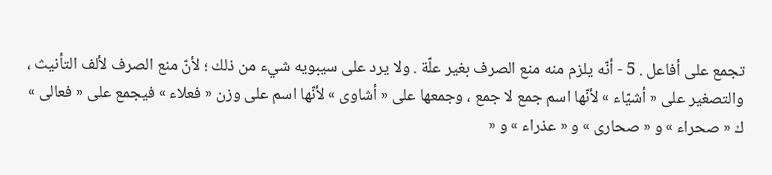تجمع على أفاعل . 5 - أنّه يلزم منه منع الصرف بغير علّة . ولا يرد على سيبويه شيء من ذلك ؛ لأنّ منع الصرف لألف التأنيث ، والتصغير على « أشيّاء » لأنّها اسم جمع لا جمع ، وجمعها على « أشاوى » لأنّها اسم على وزن « فعلاء » فيجمع على « فعالى » ك « صحراء » و « صحارى » و « عذراء » و «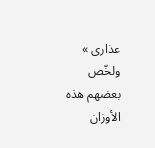عذارى » ولخّص بعضهم هذه الأوزان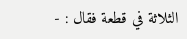الثلاثة في قطعة فقال : -